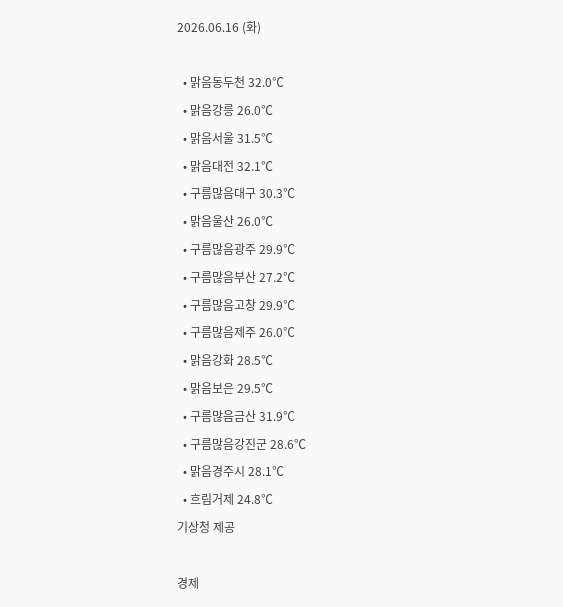2026.06.16 (화)

  • 맑음동두천 32.0℃
  • 맑음강릉 26.0℃
  • 맑음서울 31.5℃
  • 맑음대전 32.1℃
  • 구름많음대구 30.3℃
  • 맑음울산 26.0℃
  • 구름많음광주 29.9℃
  • 구름많음부산 27.2℃
  • 구름많음고창 29.9℃
  • 구름많음제주 26.0℃
  • 맑음강화 28.5℃
  • 맑음보은 29.5℃
  • 구름많음금산 31.9℃
  • 구름많음강진군 28.6℃
  • 맑음경주시 28.1℃
  • 흐림거제 24.8℃
기상청 제공

경제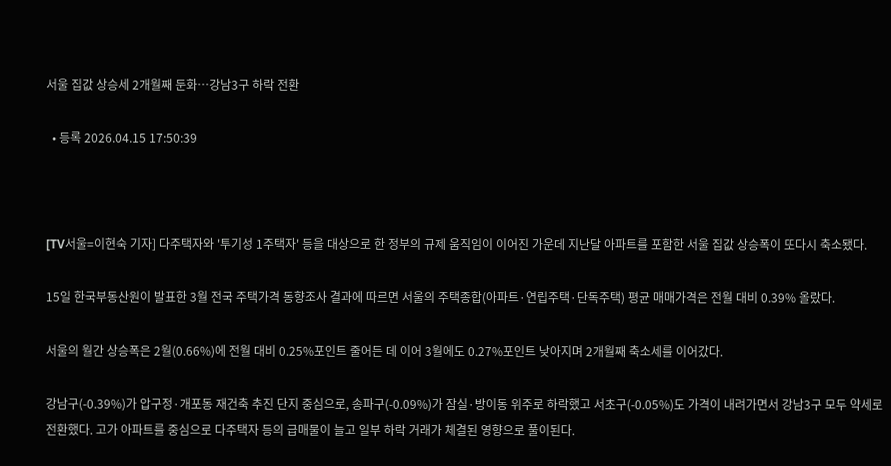서울 집값 상승세 2개월째 둔화…강남3구 하락 전환

  • 등록 2026.04.15 17:50:39



[TV서울=이현숙 기자] 다주택자와 '투기성 1주택자' 등을 대상으로 한 정부의 규제 움직임이 이어진 가운데 지난달 아파트를 포함한 서울 집값 상승폭이 또다시 축소됐다.

15일 한국부동산원이 발표한 3월 전국 주택가격 동향조사 결과에 따르면 서울의 주택종합(아파트·연립주택·단독주택) 평균 매매가격은 전월 대비 0.39% 올랐다.

서울의 월간 상승폭은 2월(0.66%)에 전월 대비 0.25%포인트 줄어든 데 이어 3월에도 0.27%포인트 낮아지며 2개월째 축소세를 이어갔다.

강남구(-0.39%)가 압구정·개포동 재건축 추진 단지 중심으로, 송파구(-0.09%)가 잠실·방이동 위주로 하락했고 서초구(-0.05%)도 가격이 내려가면서 강남3구 모두 약세로 전환했다. 고가 아파트를 중심으로 다주택자 등의 급매물이 늘고 일부 하락 거래가 체결된 영향으로 풀이된다.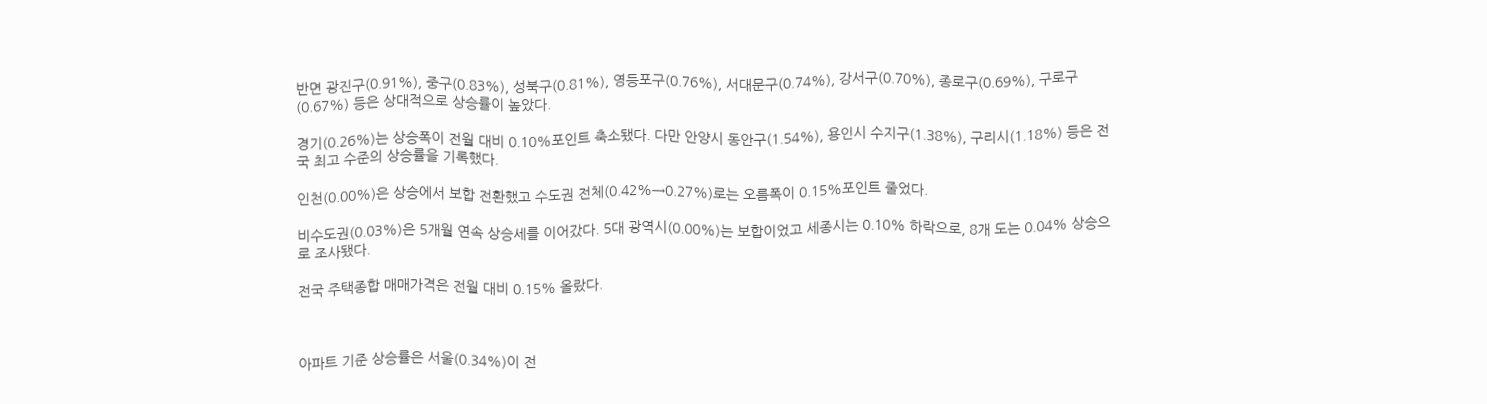반면 광진구(0.91%), 중구(0.83%), 성북구(0.81%), 영등포구(0.76%), 서대문구(0.74%), 강서구(0.70%), 종로구(0.69%), 구로구(0.67%) 등은 상대적으로 상승률이 높았다.

경기(0.26%)는 상승폭이 전월 대비 0.10%포인트 축소됐다. 다만 안양시 동안구(1.54%), 용인시 수지구(1.38%), 구리시(1.18%) 등은 전국 최고 수준의 상승률을 기록했다.

인천(0.00%)은 상승에서 보합 전환했고 수도권 전체(0.42%→0.27%)로는 오름폭이 0.15%포인트 줄었다.

비수도권(0.03%)은 5개월 연속 상승세를 이어갔다. 5대 광역시(0.00%)는 보합이었고 세종시는 0.10% 하락으로, 8개 도는 0.04% 상승으로 조사됐다.

전국 주택종합 매매가격은 전월 대비 0.15% 올랐다.



아파트 기준 상승률은 서울(0.34%)이 전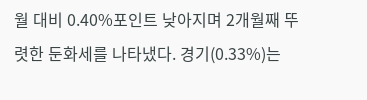월 대비 0.40%포인트 낮아지며 2개월째 뚜렷한 둔화세를 나타냈다. 경기(0.33%)는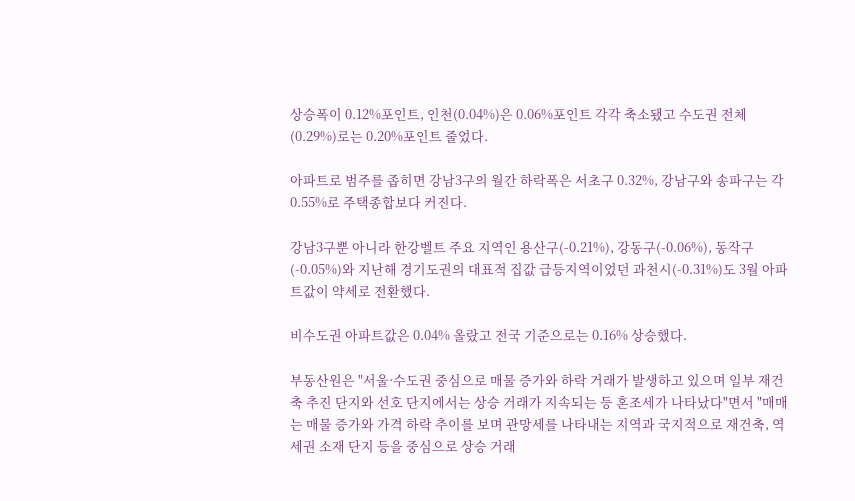상승폭이 0.12%포인트, 인천(0.04%)은 0.06%포인트 각각 축소됐고 수도권 전체(0.29%)로는 0.20%포인트 줄었다.

아파트로 범주를 좁히면 강남3구의 월간 하락폭은 서초구 0.32%, 강남구와 송파구는 각 0.55%로 주택종합보다 커진다.

강남3구뿐 아니라 한강벨트 주요 지역인 용산구(-0.21%), 강동구(-0.06%), 동작구(-0.05%)와 지난해 경기도권의 대표적 집값 급등지역이었던 과천시(-0.31%)도 3월 아파트값이 약세로 전환했다.

비수도권 아파트값은 0.04% 올랐고 전국 기준으로는 0.16% 상승했다.

부동산원은 "서울·수도권 중심으로 매물 증가와 하락 거래가 발생하고 있으며 일부 재건축 추진 단지와 선호 단지에서는 상승 거래가 지속되는 등 혼조세가 나타났다"면서 "매매는 매물 증가와 가격 하락 추이를 보며 관망세를 나타내는 지역과 국지적으로 재건축, 역세권 소재 단지 등을 중심으로 상승 거래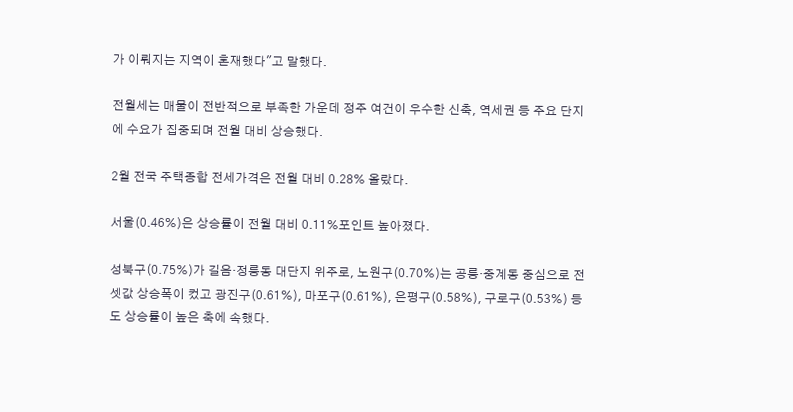가 이뤄지는 지역이 혼재했다"고 말했다.

전월세는 매물이 전반적으로 부족한 가운데 정주 여건이 우수한 신축, 역세권 등 주요 단지에 수요가 집중되며 전월 대비 상승했다.

2월 전국 주택종합 전세가격은 전월 대비 0.28% 올랐다.

서울(0.46%)은 상승률이 전월 대비 0.11%포인트 높아졌다.

성북구(0.75%)가 길음·정릉동 대단지 위주로, 노원구(0.70%)는 공릉·중계동 중심으로 전셋값 상승폭이 컸고 광진구(0.61%), 마포구(0.61%), 은평구(0.58%), 구로구(0.53%) 등도 상승률이 높은 축에 속했다.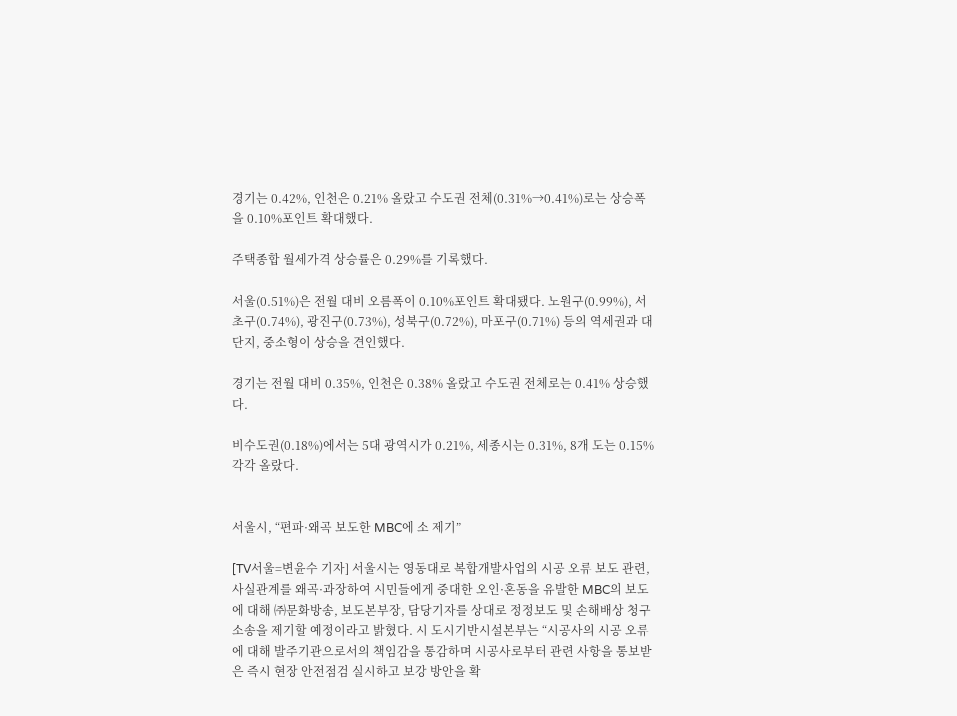경기는 0.42%, 인천은 0.21% 올랐고 수도권 전체(0.31%→0.41%)로는 상승폭을 0.10%포인트 확대했다.

주택종합 월세가격 상승률은 0.29%를 기록했다.

서울(0.51%)은 전월 대비 오름폭이 0.10%포인트 확대됐다. 노원구(0.99%), 서초구(0.74%), 광진구(0.73%), 성북구(0.72%), 마포구(0.71%) 등의 역세권과 대단지, 중소형이 상승을 견인했다.

경기는 전월 대비 0.35%, 인천은 0.38% 올랐고 수도권 전체로는 0.41% 상승했다.

비수도권(0.18%)에서는 5대 광역시가 0.21%, 세종시는 0.31%, 8개 도는 0.15% 각각 올랐다.


서울시, “편파·왜곡 보도한 MBC에 소 제기”

[TV서울=변윤수 기자] 서울시는 영동대로 복합개발사업의 시공 오류 보도 관련, 사실관계를 왜곡·과장하여 시민들에게 중대한 오인·혼동을 유발한 MBC의 보도에 대해 ㈜문화방송, 보도본부장, 담당기자를 상대로 정정보도 및 손해배상 청구 소송을 제기할 예정이라고 밝혔다. 시 도시기반시설본부는 “시공사의 시공 오류에 대해 발주기관으로서의 책임감을 통감하며 시공사로부터 관련 사항을 통보받은 즉시 현장 안전점검 실시하고 보강 방안을 확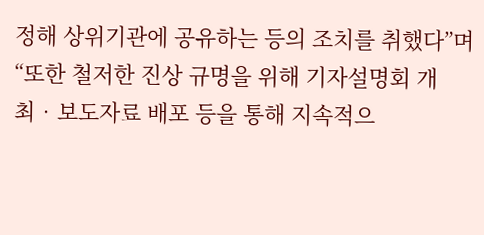정해 상위기관에 공유하는 등의 조치를 취했다”며 “또한 철저한 진상 규명을 위해 기자설명회 개최‧보도자료 배포 등을 통해 지속적으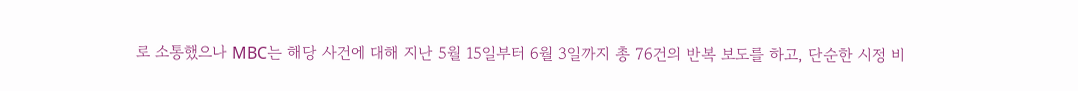로 소통했으나 MBC는 해당 사건에 대해 지난 5월 15일부터 6월 3일까지 총 76건의 반복 보도를 하고, 단순한 시정 비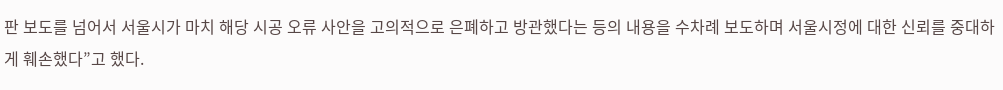판 보도를 넘어서 서울시가 마치 해당 시공 오류 사안을 고의적으로 은폐하고 방관했다는 등의 내용을 수차례 보도하며 서울시정에 대한 신뢰를 중대하게 훼손했다”고 했다.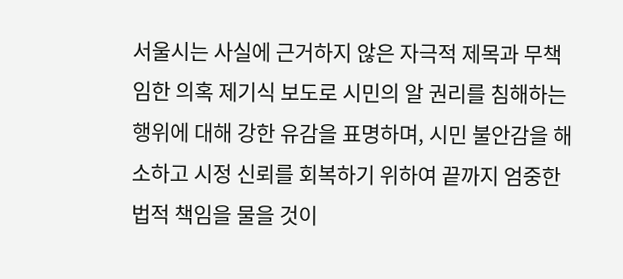서울시는 사실에 근거하지 않은 자극적 제목과 무책임한 의혹 제기식 보도로 시민의 알 권리를 침해하는 행위에 대해 강한 유감을 표명하며, 시민 불안감을 해소하고 시정 신뢰를 회복하기 위하여 끝까지 엄중한 법적 책임을 물을 것이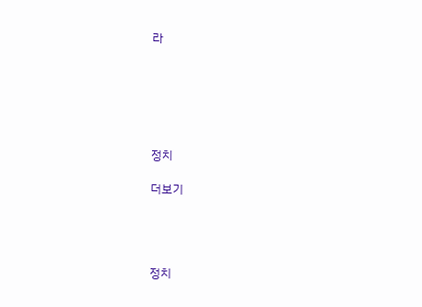라






정치

더보기




정치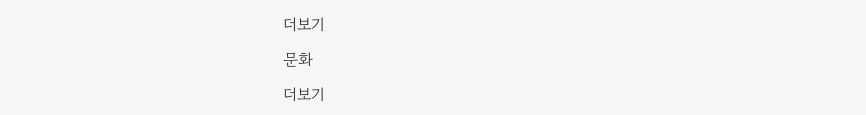더보기

문화

더보기